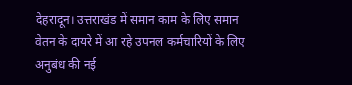देहरादून। उत्तराखंड में समान काम के लिए समान वेतन के दायरे में आ रहे उपनल कर्मचारियों के लिए अनुबंध की नई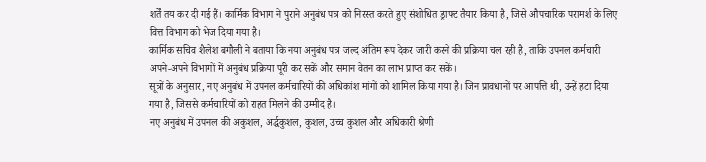शर्तें तय कर दी गई हैं। कार्मिक विभाग ने पुराने अनुबंध पत्र को निरस्त करते हुए संशोधित ड्राफ्ट तैयार किया है, जिसे औपचारिक परामर्श के लिए वित्त विभाग को भेज दिया गया है।
कार्मिक सचिव शैलेश बगौली ने बताया कि नया अनुबंध पत्र जल्द अंतिम रूप देकर जारी करने की प्रक्रिया चल रही है, ताकि उपनल कर्मचारी अपने-अपने विभागों में अनुबंध प्रक्रिया पूरी कर सकें और समान वेतन का लाभ प्राप्त कर सकें।
सूत्रों के अनुसार, नए अनुबंध में उपनल कर्मचारियों की अधिकांश मांगों को शामिल किया गया है। जिन प्रावधानों पर आपत्ति थी, उन्हें हटा दिया गया है, जिससे कर्मचारियों को राहत मिलने की उम्मीद है।
नए अनुबंध में उपनल की अकुशल, अर्द्धकुशल, कुशल, उच्च कुशल और अधिकारी श्रेणी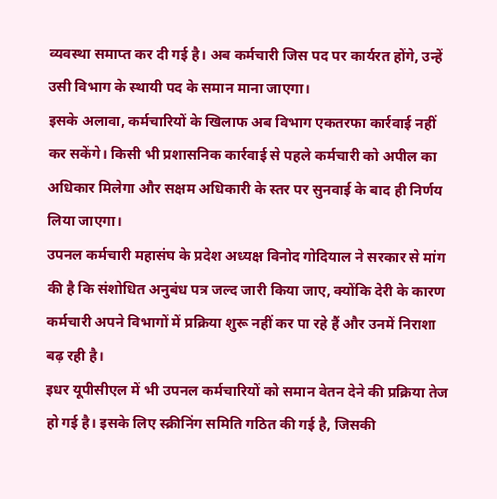व्यवस्था समाप्त कर दी गई है। अब कर्मचारी जिस पद पर कार्यरत होंगे, उन्हें उसी विभाग के स्थायी पद के समान माना जाएगा।
इसके अलावा, कर्मचारियों के खिलाफ अब विभाग एकतरफा कार्रवाई नहीं कर सकेंगे। किसी भी प्रशासनिक कार्रवाई से पहले कर्मचारी को अपील का अधिकार मिलेगा और सक्षम अधिकारी के स्तर पर सुनवाई के बाद ही निर्णय लिया जाएगा।
उपनल कर्मचारी महासंघ के प्रदेश अध्यक्ष विनोद गोदियाल ने सरकार से मांग की है कि संशोधित अनुबंध पत्र जल्द जारी किया जाए, क्योंकि देरी के कारण कर्मचारी अपने विभागों में प्रक्रिया शुरू नहीं कर पा रहे हैं और उनमें निराशा बढ़ रही है।
इधर यूपीसीएल में भी उपनल कर्मचारियों को समान वेतन देने की प्रक्रिया तेज हो गई है। इसके लिए स्क्रीनिंग समिति गठित की गई है, जिसकी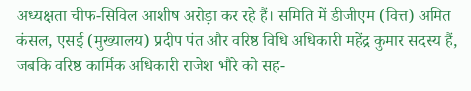अध्यक्षता चीफ-सिविल आशीष अरोड़ा कर रहे हैं। समिति में डीजीएम (वित्त) अमित कंसल, एसई (मुख्यालय) प्रदीप पंत और वरिष्ठ विधि अधिकारी महेंद्र कुमार सदस्य हैं, जबकि वरिष्ठ कार्मिक अधिकारी राजेश भौरे को सह-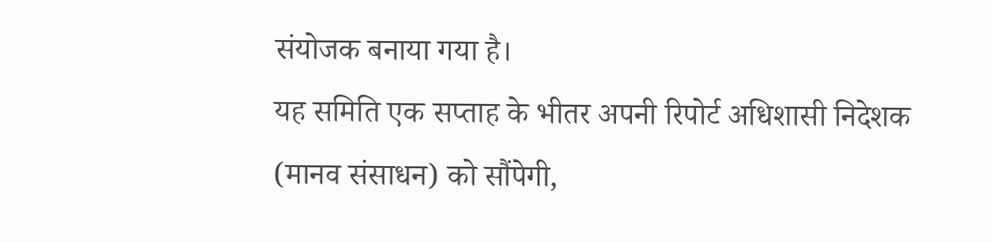संयोजक बनाया गया है।
यह समिति एक सप्ताह के भीतर अपनी रिपोर्ट अधिशासी निदेशक (मानव संसाधन) को सौंपेगी,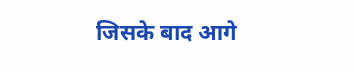जिसके बाद आगे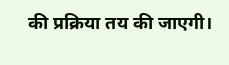की प्रक्रिया तय की जाएगी।